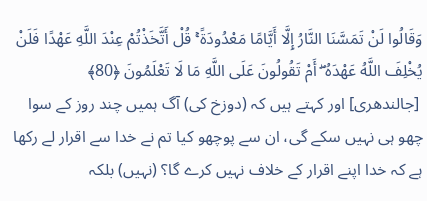وَقَالُوا لَنْ تَمَسَّنَا النَّارُ إِلَّا أَيَّامًا مَعْدُودَةً ۚ قُلْ أَتَّخَذْتُمْ عِنْدَ اللَّهِ عَهْدًا فَلَنْ يُخْلِفَ اللَّهُ عَهْدَهُ ۖ أَمْ تَقُولُونَ عَلَى اللَّهِ مَا لَا تَعْلَمُونَ ﴿80﴾
 [جالندھری] اور کہتے ہیں کہ (دوزخ کی) آگ ہمیں چند روز کے سوا چھو ہی نہیں سکے گی، ان سے پوچھو کیا تم نے خدا سے اقرار لے رکھا ہے کہ خدا اپنے اقرار کے خلاف نہیں کرے گا؟ (نہیں) بلکہ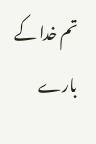تم خدا کے بارے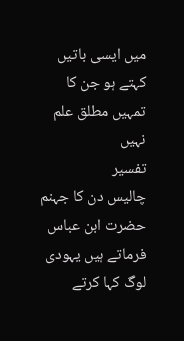میں ایسی باتیں کہتے ہو جن کا تمہیں مطلق علم نہیں
تفسیر
چالیس دن کا جہنم
حضرت ابن عباس فرماتے ہیں یہودی لوگ کہا کرتے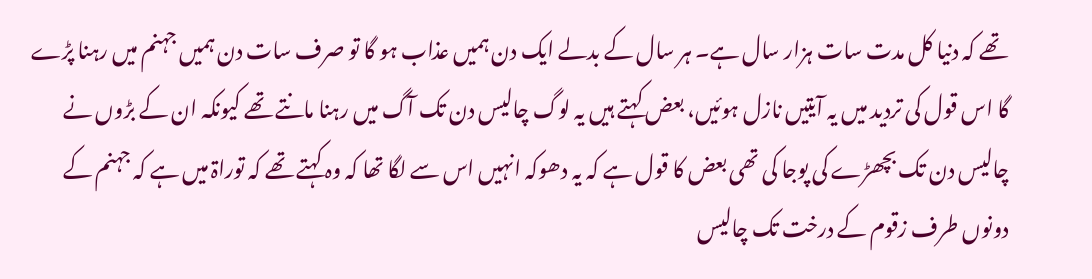تھے کہ دنیا کل مدت سات ہزار سال ہے۔ ہر سال کے بدلے ایک دن ہمیں عذاب ہو گا تو صرف سات دن ہمیں جہنم میں رہنا پڑے گا اس قول کی تردید میں یہ آیتیں نازل ہوئیں، بعض کہتے ہیں یہ لوگ چالیس دن تک آگ میں رہنا مانتے تھے کیونکہ ان کے بڑوں نے چالیس دن تک بچھڑے کی پوجا کی تھی بعض کا قول ہے کہ یہ دھوکہ انہیں اس سے لگا تھا کہ وہ کہتے تھے کہ توراۃ میں ہے کہ جہنم کے دونوں طرف زقوم کے درخت تک چالیس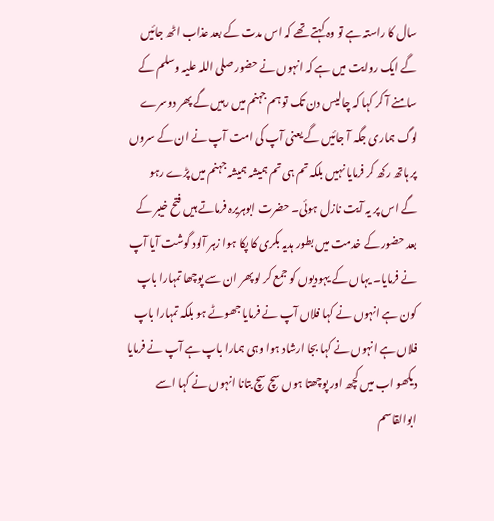سال کا راستہ ہے تو وہ کہتے تھے کہ اس مدت کے بعد عذاب اٹھ جائیں گے ایک روایت میں ہے کہ انہوں نے حضور صلی اللہ علیہ وسلم کے سامنے آ کر کہا کہ چالیس دن تک تو ہم جہنم میں رہیں گے پھر دوسرے لوگ ہماری جگہ آ جائیں گے یعنی آپ کی امت آپ نے ان کے سروں پر ہاتھ رکھ کر فرمایا نہیں بلکہ تم ہی تم ہمیشہ ہمیشہ جہنم میں پڑے رہو گے اس پر یہ آیت نازل ہوئی۔ حضرت ابوہریرہ فرماتے ہیں فتح خیبر کے بعد حضور کے خدمت میں بطور ہدیہ بکری کا پکا ہوا زہر آلود گوشت آیا آپ نے فرمایا۔ یہاں کے یہودیوں کو جمع کر لو پھر ان سے پوچھا تمہارا باپ کون ہے انہوں نے کہا فلاں آپ نے فرمایا جھوٹے ہو بلکہ تمہارا باپ فلاں ہے انہوں نے کہا بجا ارشاد ہوا وہی ہمارا باپ ہے آپ نے فرمایا دیکھو اب میں کچھ اور پوچھتا ہوں سچ سچ بتانا انہوں نے کہا اسے ابوالقاسم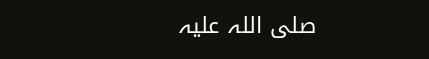صلی اللہ علیہ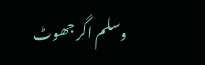وسلم اگر جھوٹ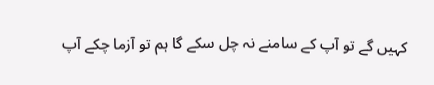کہیں گے تو آپ کے سامنے نہ چل سکے گا ہم تو آزما چکے آپ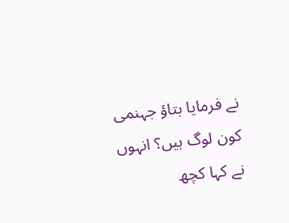نے فرمایا بتاؤ جہنمی کون لوگ ہیں؟ انہوں نے کہا کچھ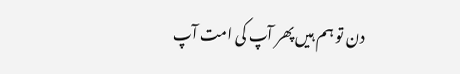دن تو ہم ہیں پھر آپ کی امت آپ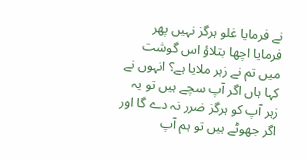نے فرمایا غلو ہرگز نہیں پھر فرمایا اچھا بتلاؤ اس گوشت میں تم نے زہر ملایا ہے؟ انہوں نے کہا ہاں اگر آپ سچے ہیں تو یہ زہر آپ کو ہرگز ضرر نہ دے گا اور اگر جھوٹے ہیں تو ہم آپ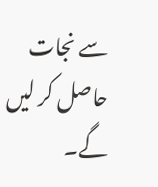سے نجات حاصل کر لیں گے۔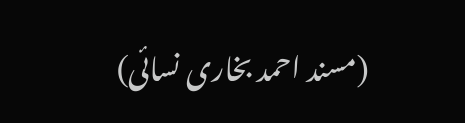(مسند احمد بخاری نسائی)